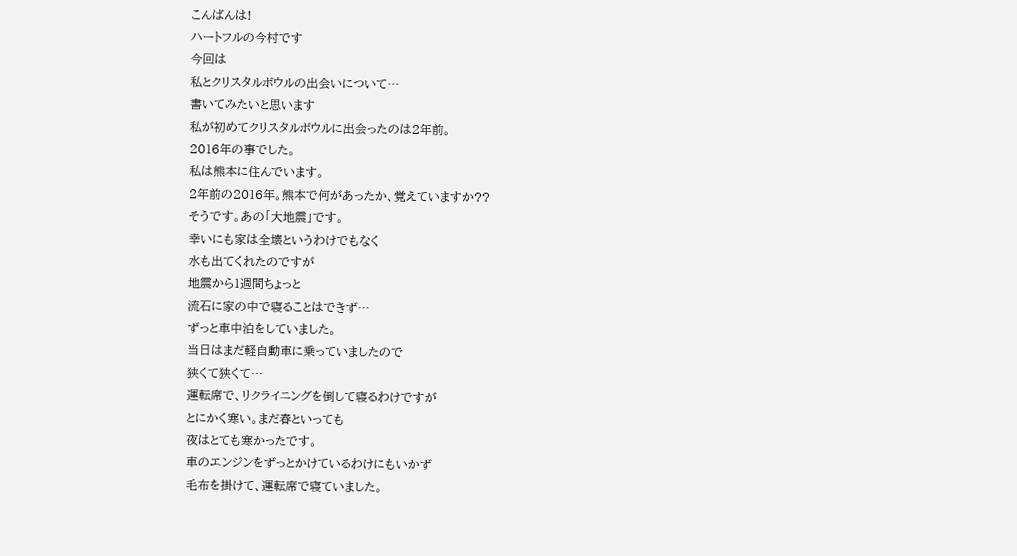こんばんは!
ハートフルの今村です
今回は
私とクリスタルボウルの出会いについて…
書いてみたいと思います
私が初めてクリスタルボウルに出会ったのは2年前。
2016年の事でした。
私は熊本に住んでいます。
2年前の2016年。熊本で何があったか、覚えていますか??
そうです。あの「大地震」です。
幸いにも家は全壊というわけでもなく
水も出てくれたのですが
地震から1週間ちょっと
流石に家の中で寝ることはできず…
ずっと車中泊をしていました。
当日はまだ軽自動車に乗っていましたので
狭くて狭くて…
運転席で、リクライニングを倒して寝るわけですが
とにかく寒い。まだ春といっても
夜はとても寒かったです。
車のエンジンをずっとかけているわけにもいかず
毛布を掛けて、運転席で寝ていました。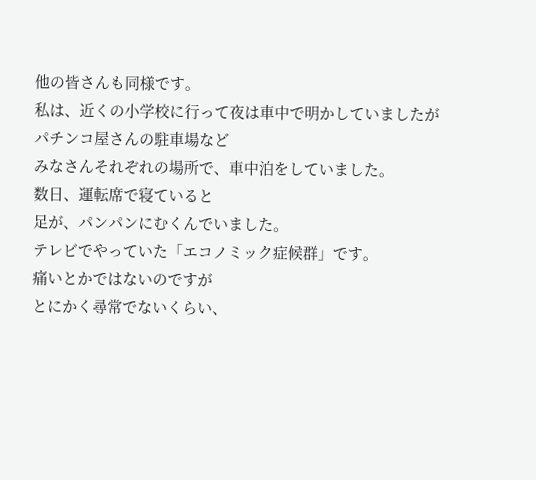他の皆さんも同様です。
私は、近くの小学校に行って夜は車中で明かしていましたが
パチンコ屋さんの駐車場など
みなさんそれぞれの場所で、車中泊をしていました。
数日、運転席で寝ていると
足が、パンパンにむくんでいました。
テレビでやっていた「エコノミック症候群」です。
痛いとかではないのですが
とにかく尋常でないくらい、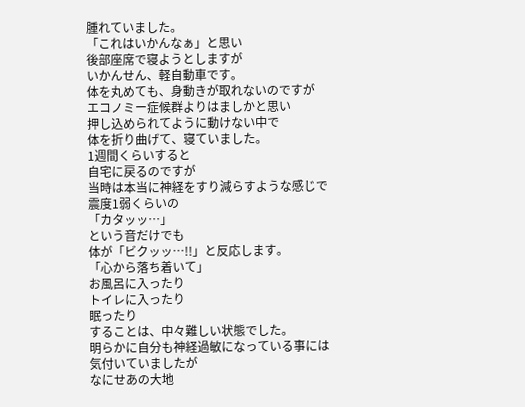腫れていました。
「これはいかんなぁ」と思い
後部座席で寝ようとしますが
いかんせん、軽自動車です。
体を丸めても、身動きが取れないのですが
エコノミー症候群よりはましかと思い
押し込められてように動けない中で
体を折り曲げて、寝ていました。
1週間くらいすると
自宅に戻るのですが
当時は本当に神経をすり減らすような感じで
震度1弱くらいの
「カタッッ…」
という音だけでも
体が「ビクッッ…!!」と反応します。
「心から落ち着いて」
お風呂に入ったり
トイレに入ったり
眠ったり
することは、中々難しい状態でした。
明らかに自分も神経過敏になっている事には
気付いていましたが
なにせあの大地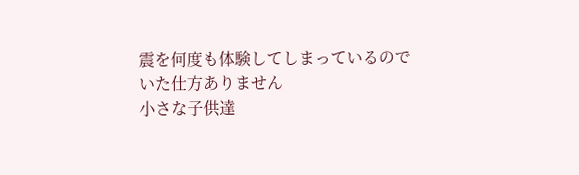震を何度も体験してしまっているので
いた仕方ありません
小さな子供達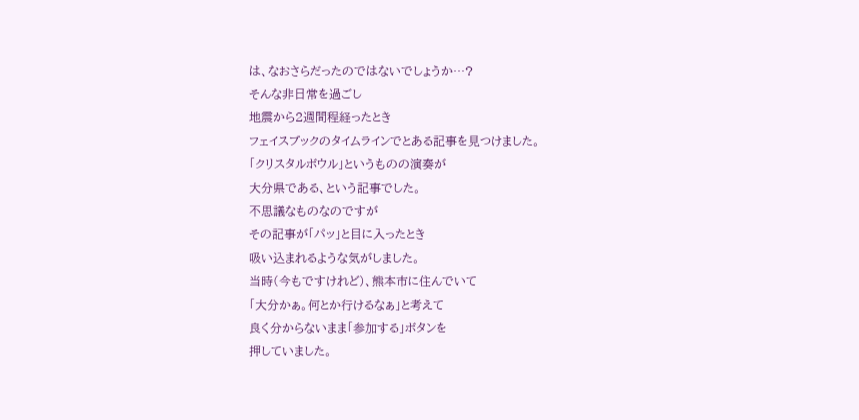は、なおさらだったのではないでしょうか…?
そんな非日常を過ごし
地震から2週間程経ったとき
フェイスブックのタイムラインでとある記事を見つけました。
「クリスタルボウル」というものの演奏が
大分県である、という記事でした。
不思議なものなのですが
その記事が「パッ」と目に入ったとき
吸い込まれるような気がしました。
当時(今もですけれど)、熊本市に住んでいて
「大分かぁ。何とか行けるなぁ」と考えて
良く分からないまま「参加する」ボタンを
押していました。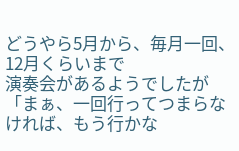どうやら5月から、毎月一回、12月くらいまで
演奏会があるようでしたが
「まぁ、一回行ってつまらなければ、もう行かな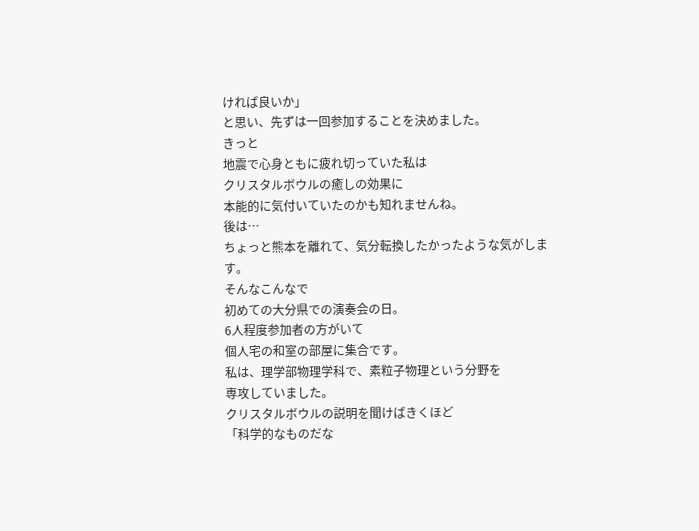ければ良いか」
と思い、先ずは一回参加することを決めました。
きっと
地震で心身ともに疲れ切っていた私は
クリスタルボウルの癒しの効果に
本能的に気付いていたのかも知れませんね。
後は…
ちょっと熊本を離れて、気分転換したかったような気がします。
そんなこんなで
初めての大分県での演奏会の日。
6人程度参加者の方がいて
個人宅の和室の部屋に集合です。
私は、理学部物理学科で、素粒子物理という分野を
専攻していました。
クリスタルボウルの説明を聞けばきくほど
「科学的なものだな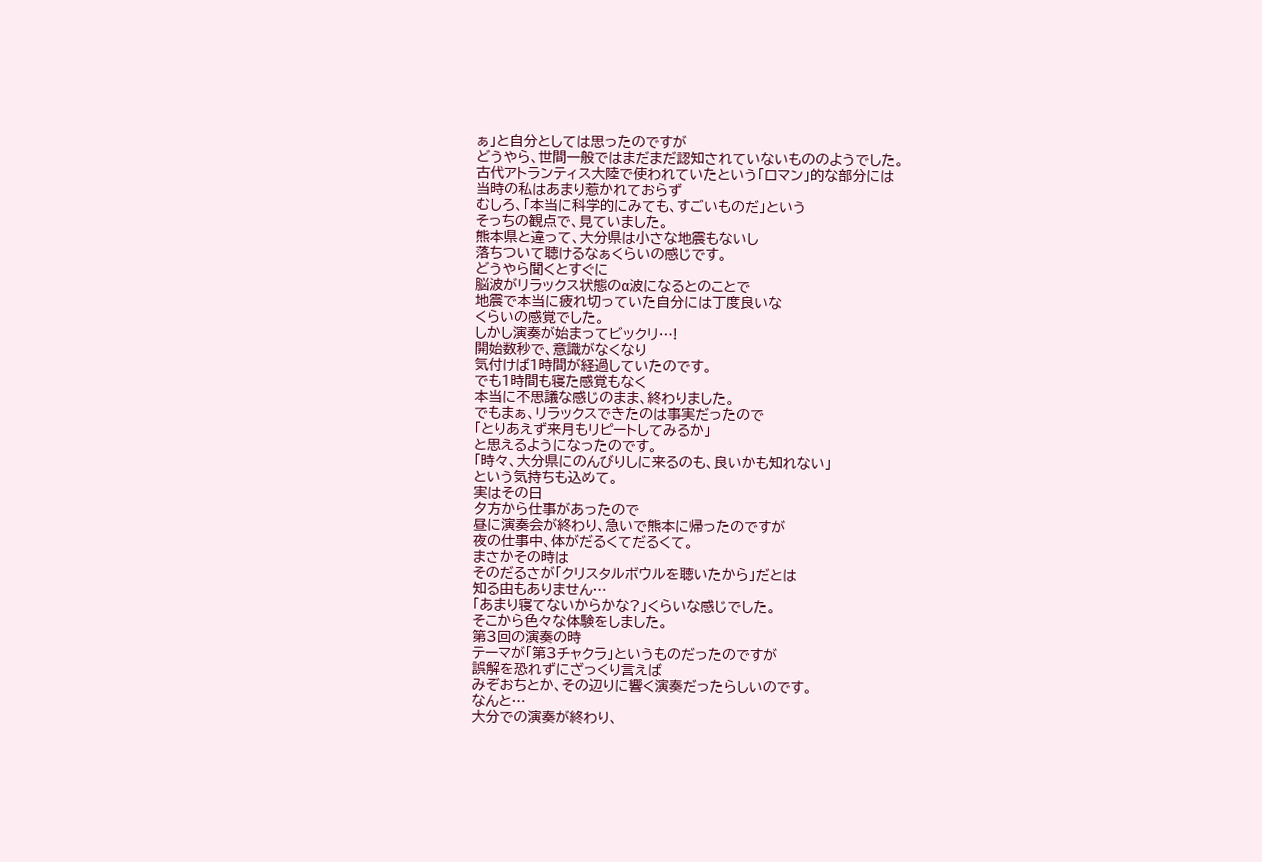ぁ」と自分としては思ったのですが
どうやら、世間一般ではまだまだ認知されていないもののようでした。
古代アトランティス大陸で使われていたという「ロマン」的な部分には
当時の私はあまり惹かれておらず
むしろ、「本当に科学的にみても、すごいものだ」という
そっちの観点で、見ていました。
熊本県と違って、大分県は小さな地震もないし
落ちついて聴けるなぁくらいの感じです。
どうやら聞くとすぐに
脳波がリラックス状態のα波になるとのことで
地震で本当に疲れ切っていた自分には丁度良いな
くらいの感覚でした。
しかし演奏が始まってビックリ…!
開始数秒で、意識がなくなり
気付けば1時間が経過していたのです。
でも1時間も寝た感覚もなく
本当に不思議な感じのまま、終わりました。
でもまぁ、リラックスできたのは事実だったので
「とりあえず来月もリピートしてみるか」
と思えるようになったのです。
「時々、大分県にのんびりしに来るのも、良いかも知れない」
という気持ちも込めて。
実はその日
夕方から仕事があったので
昼に演奏会が終わり、急いで熊本に帰ったのですが
夜の仕事中、体がだるくてだるくて。
まさかその時は
そのだるさが「クリスタルボウルを聴いたから」だとは
知る由もありません…
「あまり寝てないからかな?」くらいな感じでした。
そこから色々な体験をしました。
第3回の演奏の時
テーマが「第3チャクラ」というものだったのですが
誤解を恐れずにざっくり言えば
みぞおちとか、その辺りに響く演奏だったらしいのです。
なんと…
大分での演奏が終わり、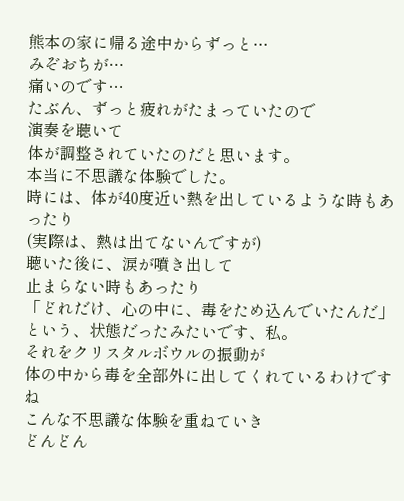熊本の家に帰る途中からずっと…
みぞおちが…
痛いのです…
たぶん、ずっと疲れがたまっていたので
演奏を聴いて
体が調整されていたのだと思います。
本当に不思議な体験でした。
時には、体が40度近い熱を出しているような時もあったり
(実際は、熱は出てないんですが)
聴いた後に、涙が噴き出して
止まらない時もあったり
「どれだけ、心の中に、毒をため込んでいたんだ」
という、状態だったみたいです、私。
それをクリスタルボウルの振動が
体の中から毒を全部外に出してくれているわけですね
こんな不思議な体験を重ねていき
どんどん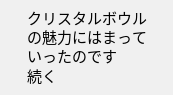クリスタルボウルの魅力にはまっていったのです
続く